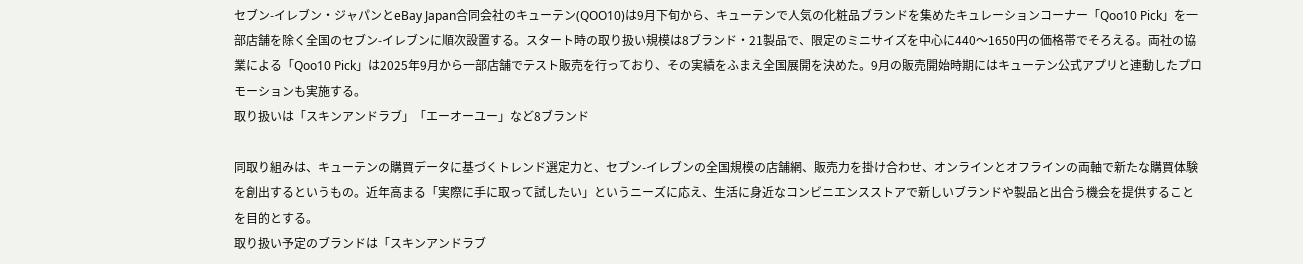セブン-イレブン・ジャパンとeBay Japan合同会社のキューテン(QOO10)は9月下旬から、キューテンで人気の化粧品ブランドを集めたキュレーションコーナー「Qoo10 Pick」を一部店舗を除く全国のセブン-イレブンに順次設置する。スタート時の取り扱い規模は8ブランド・21製品で、限定のミニサイズを中心に440〜1650円の価格帯でそろえる。両社の協業による「Qoo10 Pick」は2025年9月から一部店舗でテスト販売を行っており、その実績をふまえ全国展開を決めた。9月の販売開始時期にはキューテン公式アプリと連動したプロモーションも実施する。
取り扱いは「スキンアンドラブ」「エーオーユー」など8ブランド

同取り組みは、キューテンの購買データに基づくトレンド選定力と、セブン-イレブンの全国規模の店舗網、販売力を掛け合わせ、オンラインとオフラインの両軸で新たな購買体験を創出するというもの。近年高まる「実際に手に取って試したい」というニーズに応え、生活に身近なコンビニエンスストアで新しいブランドや製品と出合う機会を提供することを目的とする。
取り扱い予定のブランドは「スキンアンドラブ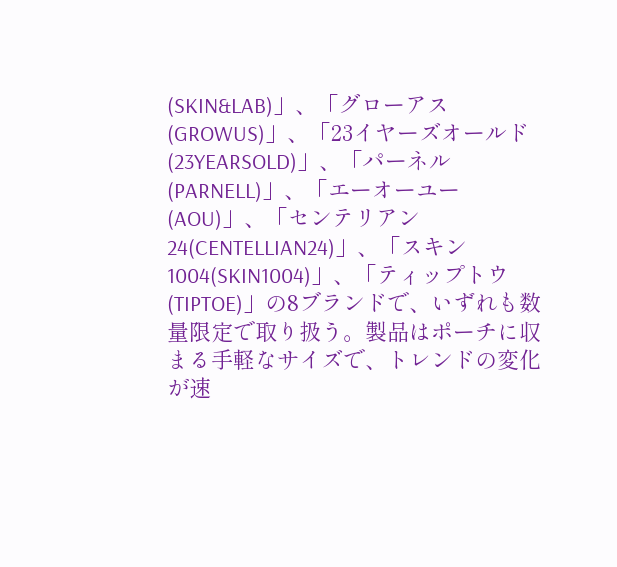(SKIN&LAB)」、「グローアス(GROWUS)」、「23イヤーズオールド(23YEARSOLD)」、「パーネル(PARNELL)」、「エーオーユー(AOU)」、「センテリアン24(CENTELLIAN24)」、「スキン1004(SKIN1004)」、「ティップトウ(TIPTOE)」の8ブランドで、いずれも数量限定で取り扱う。製品はポーチに収まる手軽なサイズで、トレンドの変化が速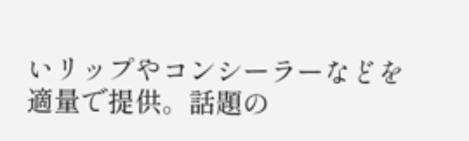いリップやコンシーラーなどを適量で提供。話題の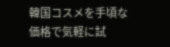韓国コスメを手頃な価格で気軽に試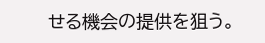せる機会の提供を狙う。